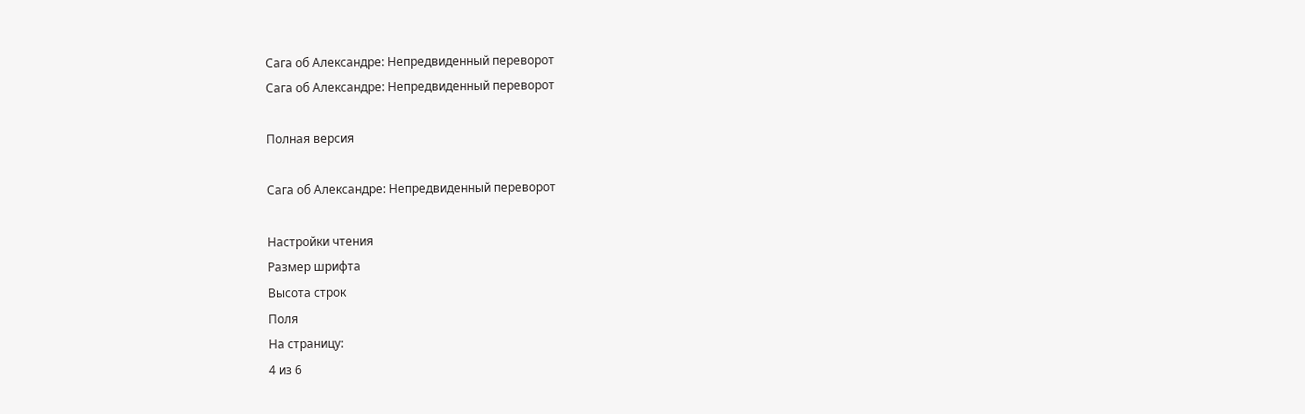Сага об Александре: Непредвиденный переворот
Сага об Александре: Непредвиденный переворот

Полная версия

Сага об Александре: Непредвиденный переворот

Настройки чтения
Размер шрифта
Высота строк
Поля
На страницу:
4 из 6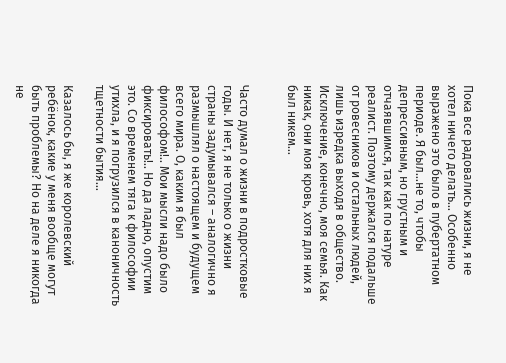Пока все радовались жизни, я не хотел ничего делать… Особенно выражено это было в пубертатном периоде. Я был…не то, чтобы депрессивным, но грустным и отчаявшимся, так как по натуре реалист. Поэтому держался подальше от ровесников и остальных людей, лишь изредка выходя в общество. Исключение, конечно, моя семья. Как никак, они моя кровь, хотя для них я был никем…


Часто думал о жизни в подростковые годы. И нет, я не только о жизни страны задумывался – аналогично я размышлял о настоящем и будущем всего мира. О, каким я был философом!.. Мои мысли надо было фиксировать!.. Но да ладно, опустим это. Со временем тяга к философии утихла, и я погрузился в каноничность тщетности бытия…

Казалось бы, я же королевский ребёнок, какие у меня вообще могут быть проблемы? Но на деле я никогда не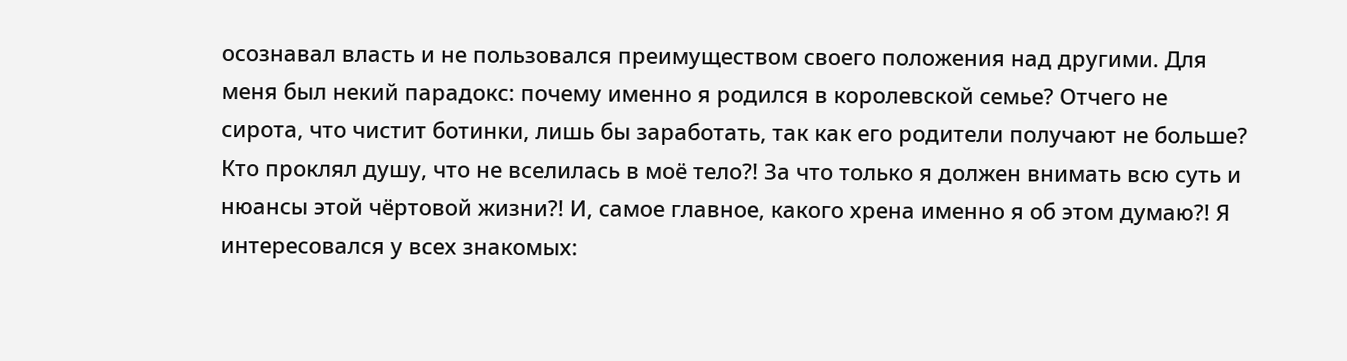осознавал власть и не пользовался преимуществом своего положения над другими. Для меня был некий парадокс: почему именно я родился в королевской семье? Отчего не сирота, что чистит ботинки, лишь бы заработать, так как его родители получают не больше? Кто проклял душу, что не вселилась в моё тело?! За что только я должен внимать всю суть и нюансы этой чёртовой жизни?! И, самое главное, какого хрена именно я об этом думаю?! Я интересовался у всех знакомых: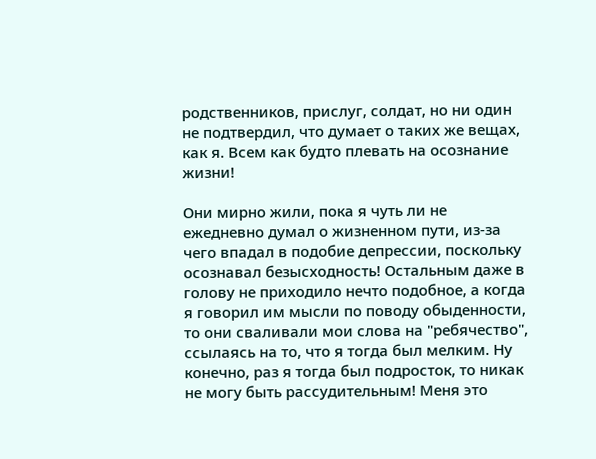родственников, прислуг, солдат, но ни один не подтвердил, что думает о таких же вещах, как я. Всем как будто плевать на осознание жизни!

Они мирно жили, пока я чуть ли не ежедневно думал о жизненном пути, из-за чего впадал в подобие депрессии, поскольку осознавал безысходность! Остальным даже в голову не приходило нечто подобное, а когда я говорил им мысли по поводу обыденности, то они сваливали мои слова на "ребячество", ссылаясь на то, что я тогда был мелким. Ну конечно, раз я тогда был подросток, то никак не могу быть рассудительным! Меня это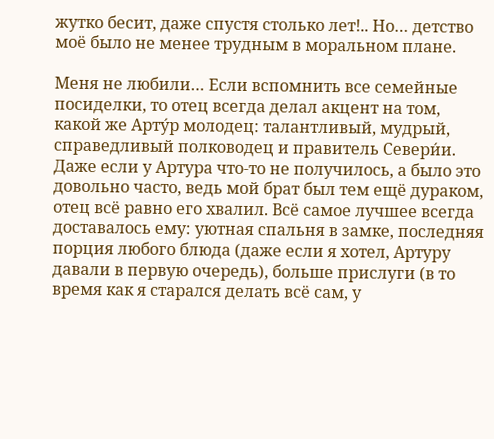жутко бесит, даже спустя столько лет!.. Но… детство моё было не менее трудным в моральном плане.

Меня не любили… Если вспомнить все семейные посиделки, то отец всегда делал акцент на том, какой же Арту́р молодец: талантливый, мудрый, справедливый полководец и правитель Севери́и. Даже если у Артура что-то не получилось, а было это довольно часто, ведь мой брат был тем ещё дураком, отец всё равно его хвалил. Всё самое лучшее всегда доставалось ему: уютная спальня в замке, последняя порция любого блюда (даже если я хотел, Артуру давали в первую очередь), больше прислуги (в то время как я старался делать всё сам, у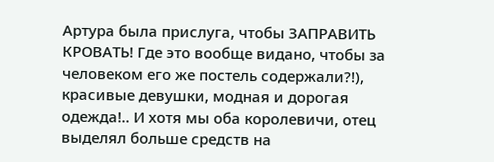Артура была прислуга, чтобы ЗАПРАВИТЬ КРОВАТЬ! Где это вообще видано, чтобы за человеком его же постель содержали?!), красивые девушки, модная и дорогая одежда!.. И хотя мы оба королевичи, отец выделял больше средств на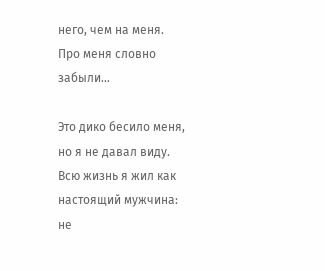него, чем на меня. Про меня словно забыли…

Это дико бесило меня, но я не давал виду. Всю жизнь я жил как настоящий мужчина: не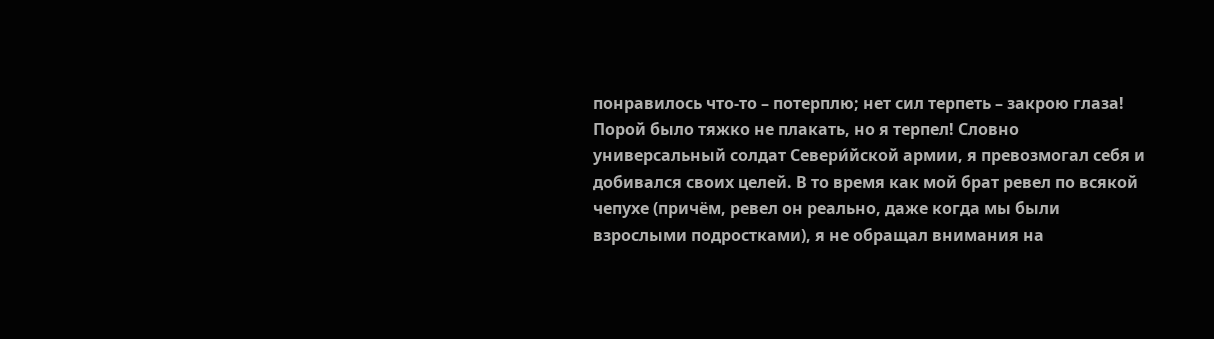понравилось что-то – потерплю; нет сил терпеть – закрою глаза! Порой было тяжко не плакать, но я терпел! Словно универсальный солдат Севери́йской армии, я превозмогал себя и добивался своих целей. В то время как мой брат ревел по всякой чепухе (причём, ревел он реально, даже когда мы были взрослыми подростками), я не обращал внимания на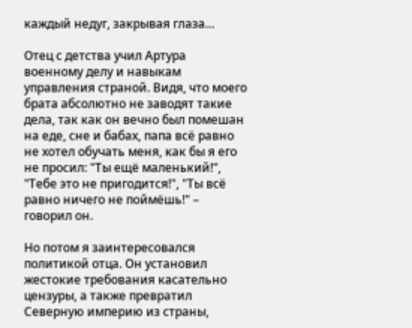каждый недуг, закрывая глаза…

Отец с детства учил Артура военному делу и навыкам управления страной. Видя, что моего брата абсолютно не заводят такие дела, так как он вечно был помешан на еде, сне и бабах, папа всё равно не хотел обучать меня, как бы я его не просил: "Ты ещё маленький!", "Тебе это не пригодится!", "Ты всё равно ничего не поймёшь!" – говорил он.

Но потом я заинтересовался политикой отца. Он установил жестокие требования касательно цензуры, а также превратил Северную империю из страны,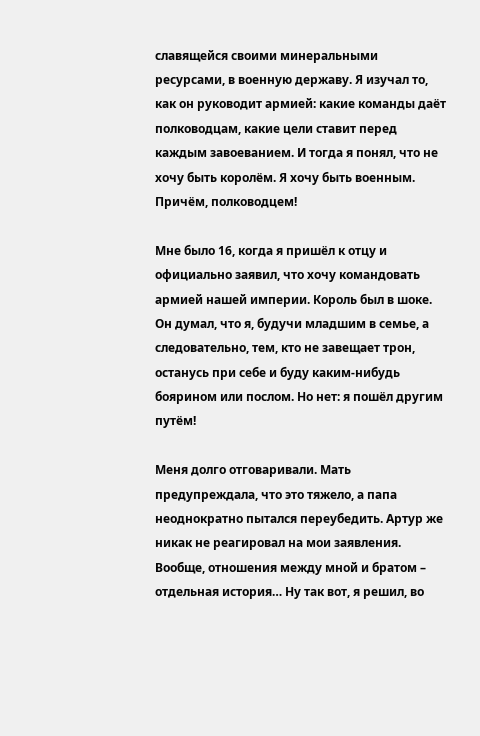славящейся своими минеральными ресурсами, в военную державу. Я изучал то, как он руководит армией: какие команды даёт полководцам, какие цели ставит перед каждым завоеванием. И тогда я понял, что не хочу быть королём. Я хочу быть военным. Причём, полководцем!

Мне было 16, когда я пришёл к отцу и официально заявил, что хочу командовать армией нашей империи. Король был в шоке. Он думал, что я, будучи младшим в семье, а следовательно, тем, кто не завещает трон, останусь при себе и буду каким-нибудь боярином или послом. Но нет: я пошёл другим путём!

Меня долго отговаривали. Мать предупреждала, что это тяжело, а папа неоднократно пытался переубедить. Артур же никак не реагировал на мои заявления. Вообще, отношения между мной и братом – отдельная история… Ну так вот, я решил, во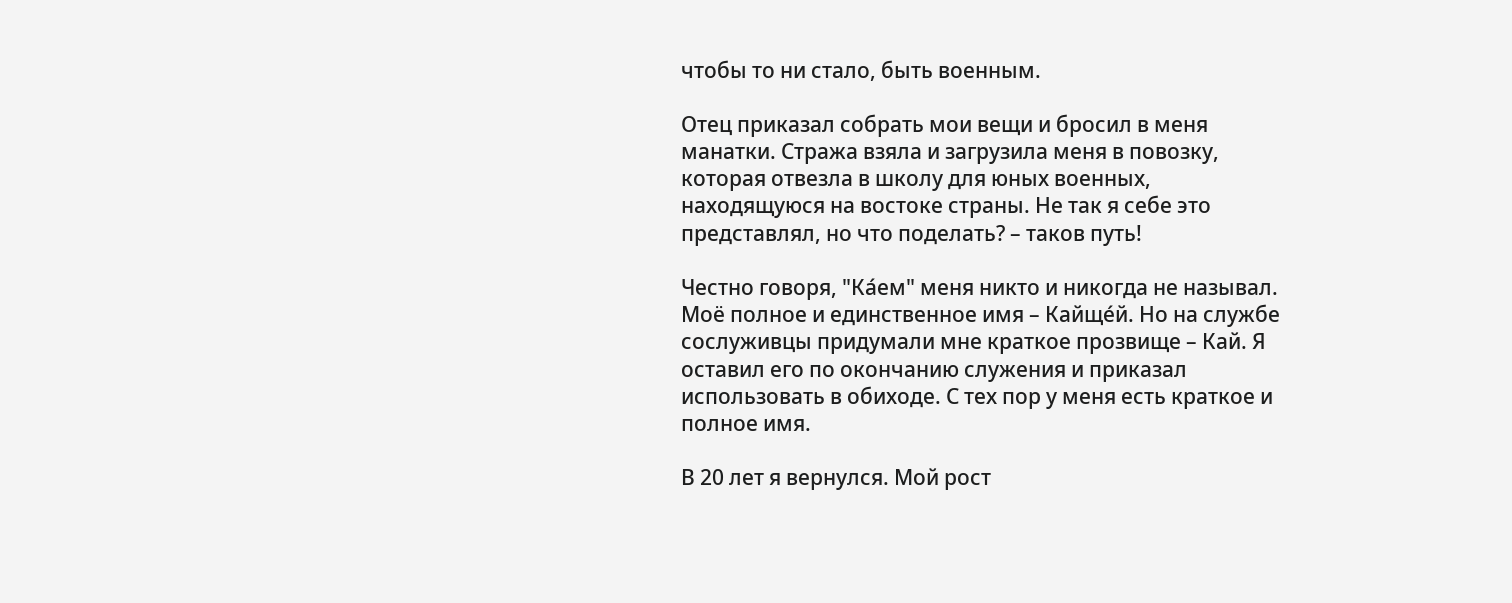чтобы то ни стало, быть военным.

Отец приказал собрать мои вещи и бросил в меня манатки. Стража взяла и загрузила меня в повозку, которая отвезла в школу для юных военных, находящуюся на востоке страны. Не так я себе это представлял, но что поделать? – таков путь!

Честно говоря, "Ка́ем" меня никто и никогда не называл. Моё полное и единственное имя – Кайще́й. Но на службе сослуживцы придумали мне краткое прозвище – Кай. Я оставил его по окончанию служения и приказал использовать в обиходе. С тех пор у меня есть краткое и полное имя.

В 20 лет я вернулся. Мой рост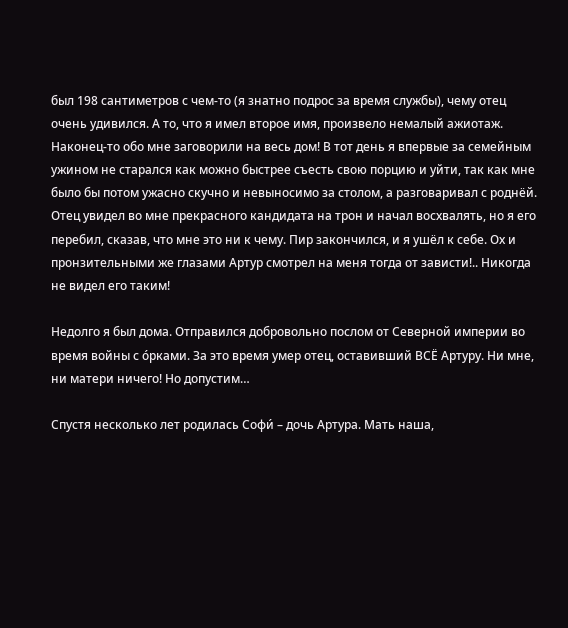был 198 сантиметров с чем-то (я знатно подрос за время службы), чему отец очень удивился. А то, что я имел второе имя, произвело немалый ажиотаж. Наконец-то обо мне заговорили на весь дом! В тот день я впервые за семейным ужином не старался как можно быстрее съесть свою порцию и уйти, так как мне было бы потом ужасно скучно и невыносимо за столом, а разговаривал с роднёй. Отец увидел во мне прекрасного кандидата на трон и начал восхвалять, но я его перебил, сказав, что мне это ни к чему. Пир закончился, и я ушёл к себе. Ох и пронзительными же глазами Артур смотрел на меня тогда от зависти!.. Никогда не видел его таким!

Недолго я был дома. Отправился добровольно послом от Северной империи во время войны с о́рками. За это время умер отец, оставивший ВСЁ Артуру. Ни мне, ни матери ничего! Но допустим…

Спустя несколько лет родилась Софи́ – дочь Артура. Мать наша,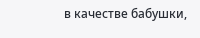в качестве бабушки,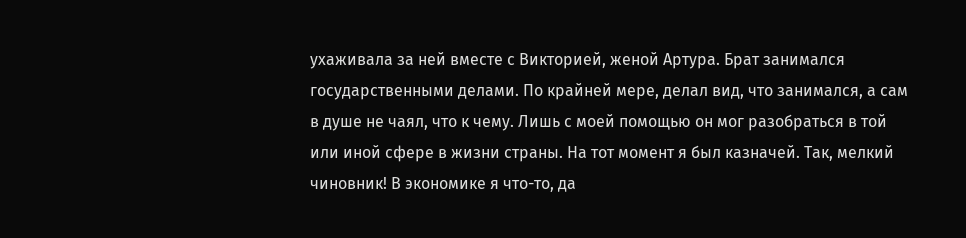ухаживала за ней вместе с Викторией, женой Артура. Брат занимался государственными делами. По крайней мере, делал вид, что занимался, а сам в душе не чаял, что к чему. Лишь с моей помощью он мог разобраться в той или иной сфере в жизни страны. На тот момент я был казначей. Так, мелкий чиновник! В экономике я что-то, да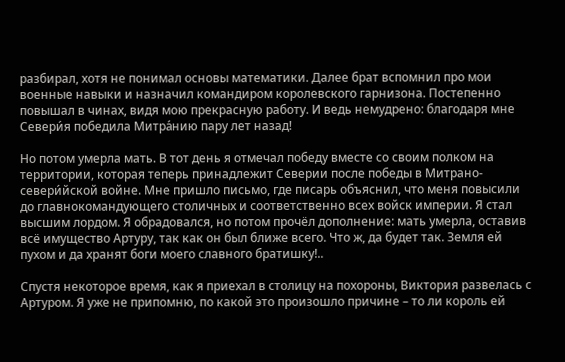разбирал, хотя не понимал основы математики. Далее брат вспомнил про мои военные навыки и назначил командиром королевского гарнизона. Постепенно повышал в чинах, видя мою прекрасную работу. И ведь немудрено: благодаря мне Севери́я победила Митра́нию пару лет назад!

Но потом умерла мать. В тот день я отмечал победу вместе со своим полком на территории, которая теперь принадлежит Северии после победы в Митрано-севери́йской войне. Мне пришло письмо, где писарь объяснил, что меня повысили до главнокомандующего столичных и соответственно всех войск империи. Я стал высшим лордом. Я обрадовался, но потом прочёл дополнение: мать умерла, оставив всё имущество Артуру, так как он был ближе всего. Что ж, да будет так. Земля ей пухом и да хранят боги моего славного братишку!..

Спустя некоторое время, как я приехал в столицу на похороны, Виктория развелась с Артуром. Я уже не припомню, по какой это произошло причине – то ли король ей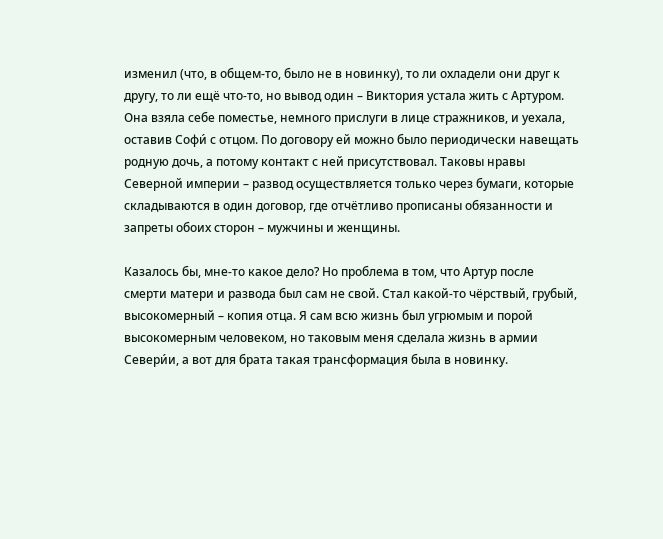изменил (что, в общем-то, было не в новинку), то ли охладели они друг к другу, то ли ещё что-то, но вывод один – Виктория устала жить с Артуром. Она взяла себе поместье, немного прислуги в лице стражников, и уехала, оставив Софи́ с отцом. По договору ей можно было периодически навещать родную дочь, а потому контакт с ней присутствовал. Таковы нравы Северной империи – развод осуществляется только через бумаги, которые складываются в один договор, где отчётливо прописаны обязанности и запреты обоих сторон – мужчины и женщины.

Казалось бы, мне-то какое дело? Но проблема в том, что Артур после смерти матери и развода был сам не свой. Стал какой-то чёрствый, грубый, высокомерный – копия отца. Я сам всю жизнь был угрюмым и порой высокомерным человеком, но таковым меня сделала жизнь в армии Севери́и, а вот для брата такая трансформация была в новинку.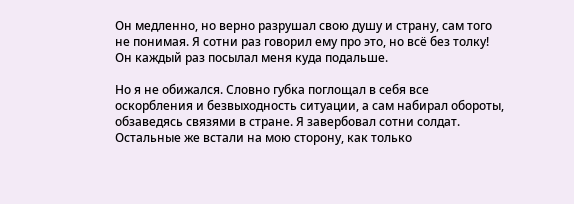Он медленно, но верно разрушал свою душу и страну, сам того не понимая. Я сотни раз говорил ему про это, но всё без толку! Он каждый раз посылал меня куда подальше.

Но я не обижался. Словно губка поглощал в себя все оскорбления и безвыходность ситуации, а сам набирал обороты, обзаведясь связями в стране. Я завербовал сотни солдат. Остальные же встали на мою сторону, как только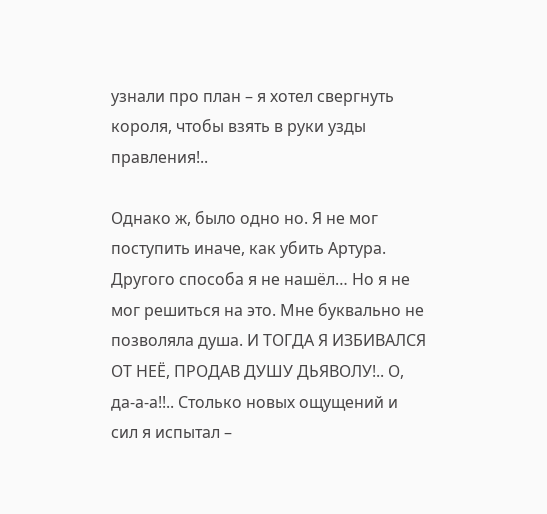узнали про план – я хотел свергнуть короля, чтобы взять в руки узды правления!..

Однако ж, было одно но. Я не мог поступить иначе, как убить Артура. Другого способа я не нашёл… Но я не мог решиться на это. Мне буквально не позволяла душа. И ТОГДА Я ИЗБИВАЛСЯ ОТ НЕЁ, ПРОДАВ ДУШУ ДЬЯВОЛУ!.. О, да-а-а!!.. Столько новых ощущений и сил я испытал –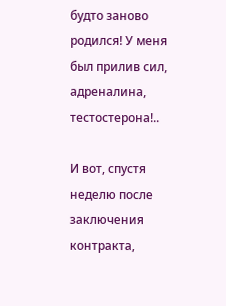будто заново родился! У меня был прилив сил, адреналина, тестостерона!..

И вот, спустя неделю после заключения контракта,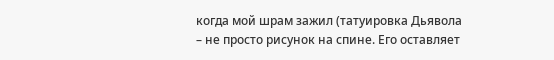когда мой шрам зажил (татуировка Дьявола – не просто рисунок на спине. Его оставляет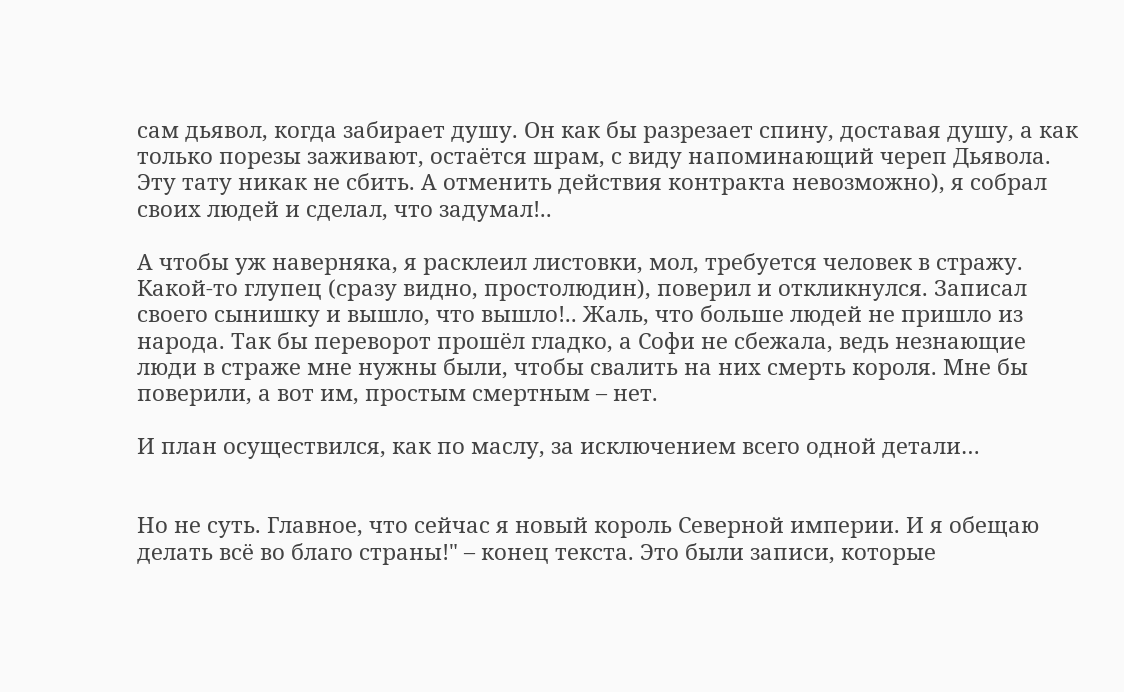сам дьявол, когда забирает душу. Он как бы разрезает спину, доставая душу, а как только порезы заживают, остаётся шрам, с виду напоминающий череп Дьявола. Эту тату никак не сбить. А отменить действия контракта невозможно), я собрал своих людей и сделал, что задумал!..

А чтобы уж наверняка, я расклеил листовки, мол, требуется человек в стражу. Какой-то глупец (сразу видно, простолюдин), поверил и откликнулся. Записал своего сынишку и вышло, что вышло!.. Жаль, что больше людей не пришло из народа. Так бы переворот прошёл гладко, а Софи не сбежала, ведь незнающие люди в страже мне нужны были, чтобы свалить на них смерть короля. Мне бы поверили, а вот им, простым смертным – нет.

И план осуществился, как по маслу, за исключением всего одной детали…


Но не суть. Главное, что сейчас я новый король Северной империи. И я обещаю делать всё во благо страны!" – конец текста. Это были записи, которые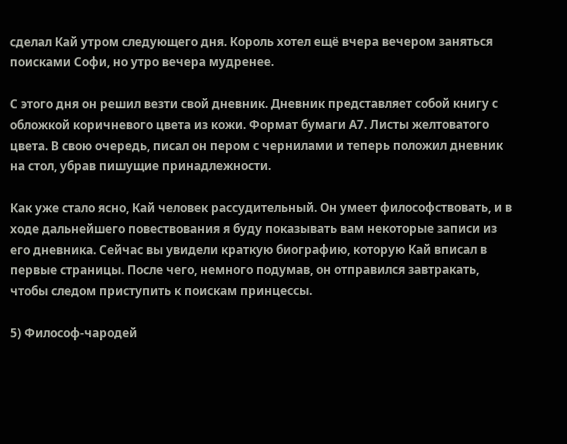сделал Кай утром следующего дня. Король хотел ещё вчера вечером заняться поисками Софи, но утро вечера мудренее.

С этого дня он решил везти свой дневник. Дневник представляет собой книгу с обложкой коричневого цвета из кожи. Формат бумаги А7. Листы желтоватого цвета. В свою очередь, писал он пером с чернилами и теперь положил дневник на стол, убрав пишущие принадлежности.

Как уже стало ясно, Кай человек рассудительный. Он умеет философствовать, и в ходе дальнейшего повествования я буду показывать вам некоторые записи из его дневника. Сейчас вы увидели краткую биографию, которую Кай вписал в первые страницы. После чего, немного подумав, он отправился завтракать, чтобы следом приступить к поискам принцессы.

5) Философ-чародей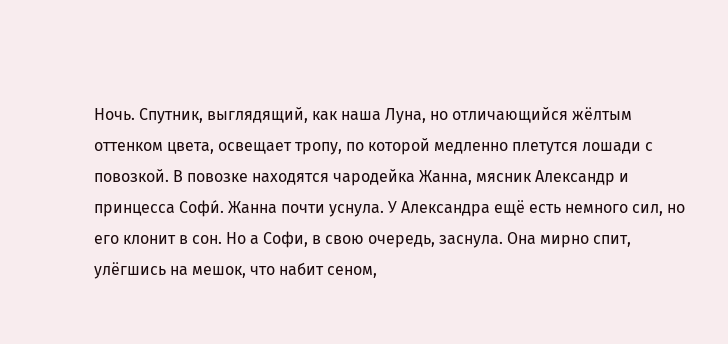Ночь. Спутник, выглядящий, как наша Луна, но отличающийся жёлтым оттенком цвета, освещает тропу, по которой медленно плетутся лошади с повозкой. В повозке находятся чародейка Жанна, мясник Александр и принцесса Софи́. Жанна почти уснула. У Александра ещё есть немного сил, но его клонит в сон. Но а Софи, в свою очередь, заснула. Она мирно спит, улёгшись на мешок, что набит сеном,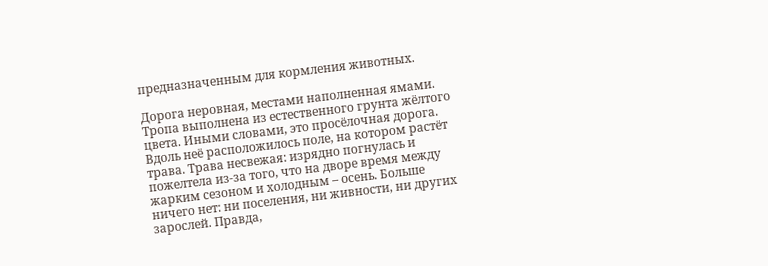предназначенным для кормления животных.

Дорога неровная, местами наполненная ямами. Тропа выполнена из естественного грунта жёлтого цвета. Иными словами, это просёлочная дорога. Вдоль неё расположилось поле, на котором растёт трава. Трава несвежая: изрядно погнулась и пожелтела из-за того, что на дворе время между жарким сезоном и холодным – осень. Больше ничего нет: ни поселения, ни живности, ни других зарослей. Правда,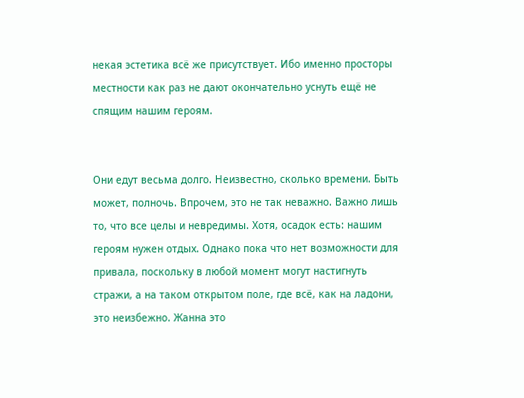некая эстетика всё же присутствует. Ибо именно просторы местности как раз не дают окончательно уснуть ещё не спящим нашим героям.


Они едут весьма долго. Неизвестно, сколько времени. Быть может, полночь. Впрочем, это не так неважно. Важно лишь то, что все целы и невредимы. Хотя, осадок есть: нашим героям нужен отдых. Однако пока что нет возможности для привала, поскольку в любой момент могут настигнуть стражи, а на таком открытом поле, где всё, как на ладони, это неизбежно. Жанна это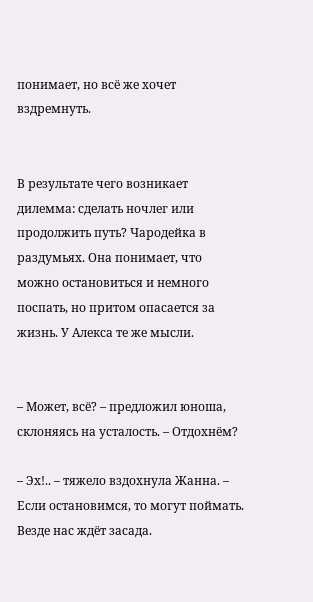понимает, но всё же хочет вздремнуть.


В результате чего возникает дилемма: сделать ночлег или продолжить путь? Чародейка в раздумьях. Она понимает, что можно остановиться и немного поспать, но притом опасается за жизнь. У Алекса те же мысли.


– Может, всё? – предложил юноша, склоняясь на усталость. – Отдохнём?

– Эх!.. – тяжело вздохнула Жанна. – Если остановимся, то могут поймать. Везде нас ждёт засада.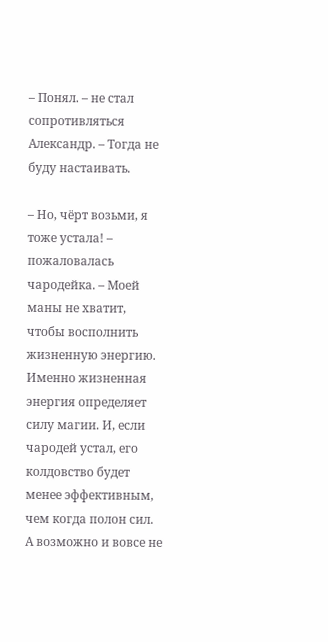– Понял. – не стал сопротивляться Александр. – Тогда не буду настаивать.

– Но, чёрт возьми, я тоже устала! – пожаловалась чародейка. – Моей маны не хватит, чтобы восполнить жизненную энергию. Именно жизненная энергия определяет силу магии. И, если чародей устал, его колдовство будет менее эффективным, чем когда полон сил. А возможно и вовсе не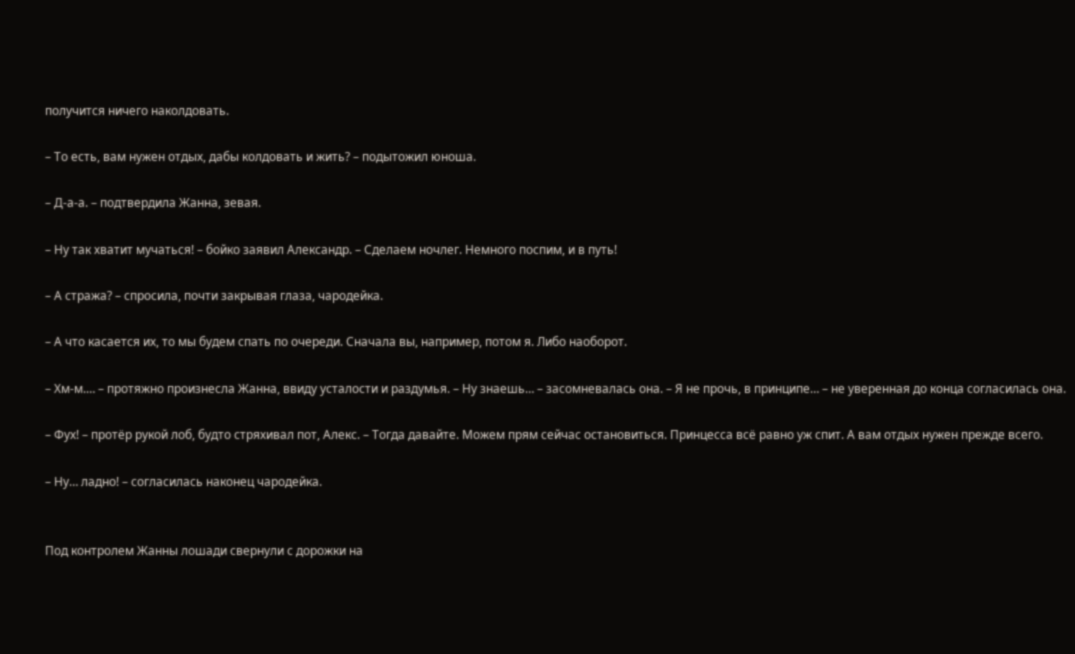получится ничего наколдовать.

– То есть, вам нужен отдых, дабы колдовать и жить? – подытожил юноша.

– Д-а-а. – подтвердила Жанна, зевая.

– Ну так хватит мучаться! – бойко заявил Александр. – Сделаем ночлег. Немного поспим, и в путь!

– А стража? – спросила, почти закрывая глаза, чародейка.

– А что касается их, то мы будем спать по очереди. Сначала вы, например, потом я. Либо наоборот.

– Хм-м.… – протяжно произнесла Жанна, ввиду усталости и раздумья. – Ну знаешь… – засомневалась она. – Я не прочь, в принципе… – не уверенная до конца согласилась она.

– Фух! – протёр рукой лоб, будто стряхивал пот, Алекс. – Тогда давайте. Можем прям сейчас остановиться. Принцесса всё равно уж спит. А вам отдых нужен прежде всего.

– Ну… ладно! – согласилась наконец чародейка.


Под контролем Жанны лошади свернули с дорожки на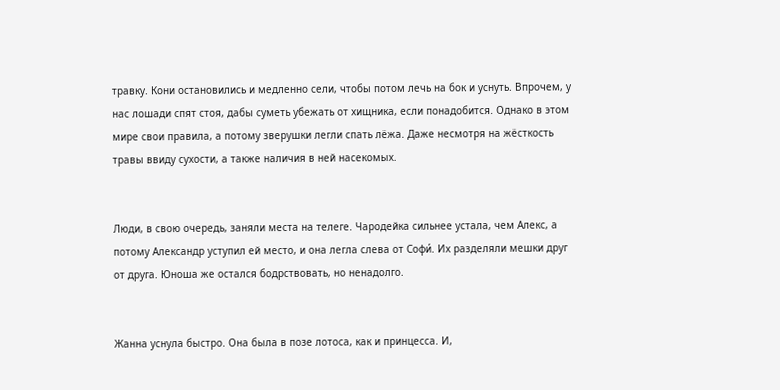травку. Кони остановились и медленно сели, чтобы потом лечь на бок и уснуть. Впрочем, у нас лошади спят стоя, дабы суметь убежать от хищника, если понадобится. Однако в этом мире свои правила, а потому зверушки легли спать лёжа. Даже несмотря на жёсткость травы ввиду сухости, а также наличия в ней насекомых.


Люди, в свою очередь, заняли места на телеге. Чародейка сильнее устала, чем Алекс, а потому Александр уступил ей место, и она легла слева от Софи́. Их разделяли мешки друг от друга. Юноша же остался бодрствовать, но ненадолго.


Жанна уснула быстро. Она была в позе лотоса, как и принцесса. И,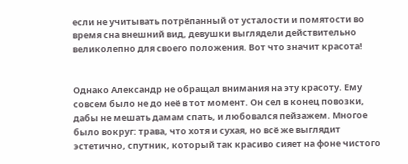если не учитывать потрёпанный от усталости и помятости во время сна внешний вид, девушки выглядели действительно великолепно для своего положения. Вот что значит красота!


Однако Александр не обращал внимания на эту красоту. Ему совсем было не до неё в тот момент. Он сел в конец повозки, дабы не мешать дамам спать, и любовался пейзажем. Многое было вокруг: трава, что хотя и сухая, но всё же выглядит эстетично, спутник, который так красиво сияет на фоне чистого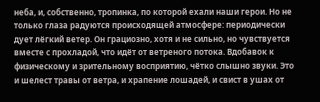неба, и, собственно, тропинка, по которой ехали наши герои. Но не только глаза радуются происходящей атмосфере: периодически дует лёгкий ветер. Он грациозно, хотя и не сильно, но чувствуется вместе с прохладой, что идёт от ветреного потока. Вдобавок к физическому и зрительному восприятию, чётко слышно звуки. Это и шелест травы от ветра, и храпение лошадей, и свист в ушах от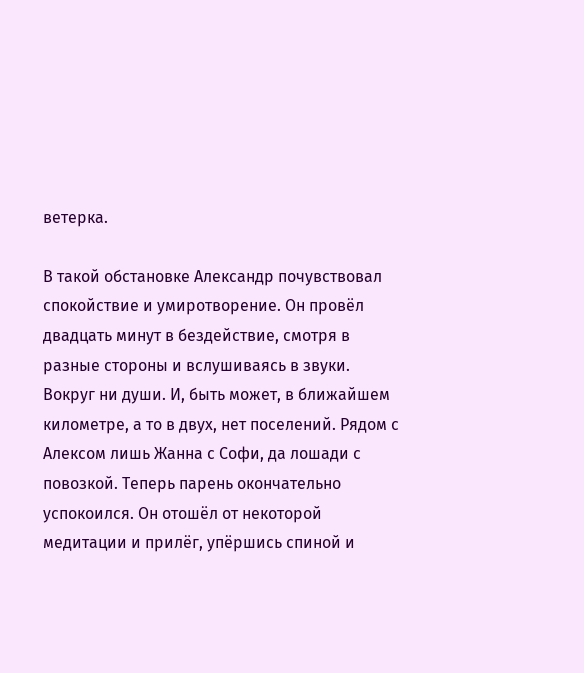ветерка.

В такой обстановке Александр почувствовал спокойствие и умиротворение. Он провёл двадцать минут в бездействие, смотря в разные стороны и вслушиваясь в звуки. Вокруг ни души. И, быть может, в ближайшем километре, а то в двух, нет поселений. Рядом с Алексом лишь Жанна с Софи, да лошади с повозкой. Теперь парень окончательно успокоился. Он отошёл от некоторой медитации и прилёг, упёршись спиной и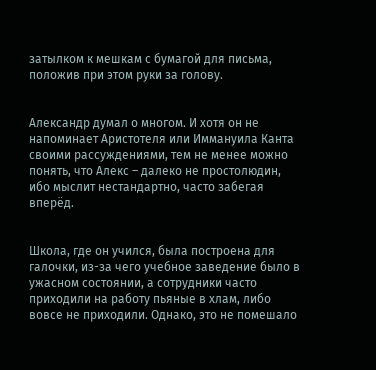затылком к мешкам с бумагой для письма, положив при этом руки за голову.


Александр думал о многом. И хотя он не напоминает Аристотеля или Иммануила Канта своими рассуждениями, тем не менее можно понять, что Алекс – далеко не простолюдин, ибо мыслит нестандартно, часто забегая вперёд.


Школа, где он учился, была построена для галочки, из-за чего учебное заведение было в ужасном состоянии, а сотрудники часто приходили на работу пьяные в хлам, либо вовсе не приходили. Однако, это не помешало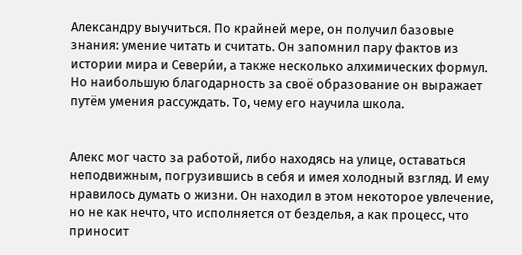Александру выучиться. По крайней мере, он получил базовые знания: умение читать и считать. Он запомнил пару фактов из истории мира и Севери́и, а также несколько алхимических формул. Но наибольшую благодарность за своё образование он выражает путём умения рассуждать. То, чему его научила школа.


Алекс мог часто за работой, либо находясь на улице, оставаться неподвижным, погрузившись в себя и имея холодный взгляд. И ему нравилось думать о жизни. Он находил в этом некоторое увлечение, но не как нечто, что исполняется от безделья, а как процесс, что приносит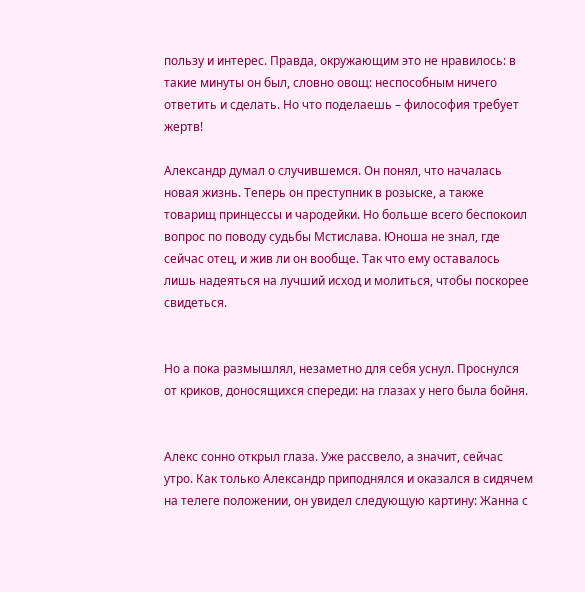пользу и интерес. Правда, окружающим это не нравилось: в такие минуты он был, словно овощ: неспособным ничего ответить и сделать. Но что поделаешь – философия требует жертв!

Александр думал о случившемся. Он понял, что началась новая жизнь. Теперь он преступник в розыске, а также товарищ принцессы и чародейки. Но больше всего беспокоил вопрос по поводу судьбы Мстислава. Юноша не знал, где сейчас отец, и жив ли он вообще. Так что ему оставалось лишь надеяться на лучший исход и молиться, чтобы поскорее свидеться.


Но а пока размышлял, незаметно для себя уснул. Проснулся от криков, доносящихся спереди: на глазах у него была бойня.


Алекс сонно открыл глаза. Уже рассвело, а значит, сейчас утро. Как только Александр приподнялся и оказался в сидячем на телеге положении, он увидел следующую картину: Жанна с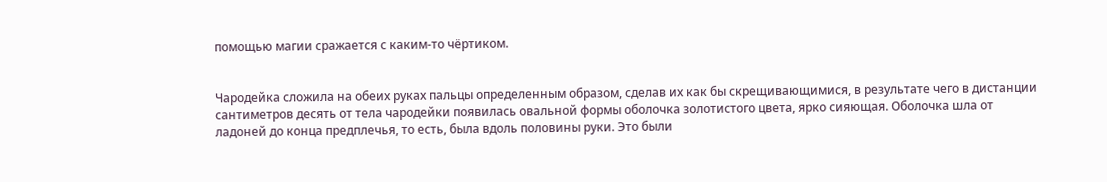помощью магии сражается с каким-то чёртиком.


Чародейка сложила на обеих руках пальцы определенным образом, сделав их как бы скрещивающимися, в результате чего в дистанции сантиметров десять от тела чародейки появилась овальной формы оболочка золотистого цвета, ярко сияющая. Оболочка шла от ладоней до конца предплечья, то есть, была вдоль половины руки. Это были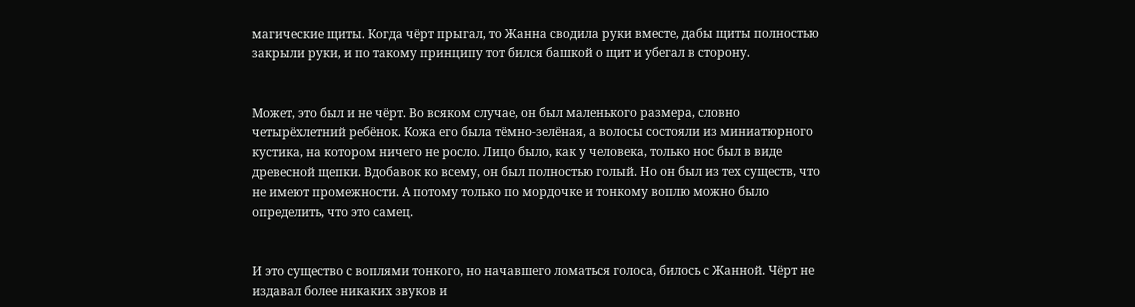магические щиты. Когда чёрт прыгал, то Жанна сводила руки вместе, дабы щиты полностью закрыли руки, и по такому принципу тот бился башкой о щит и убегал в сторону.


Может, это был и не чёрт. Во всяком случае, он был маленького размера, словно четырёхлетний ребёнок. Кожа его была тёмно-зелёная, а волосы состояли из миниатюрного кустика, на котором ничего не росло. Лицо было, как у человека, только нос был в виде древесной щепки. Вдобавок ко всему, он был полностью голый. Но он был из тех существ, что не имеют промежности. А потому только по мордочке и тонкому воплю можно было определить, что это самец.


И это существо с воплями тонкого, но начавшего ломаться голоса, билось с Жанной. Чёрт не издавал более никаких звуков и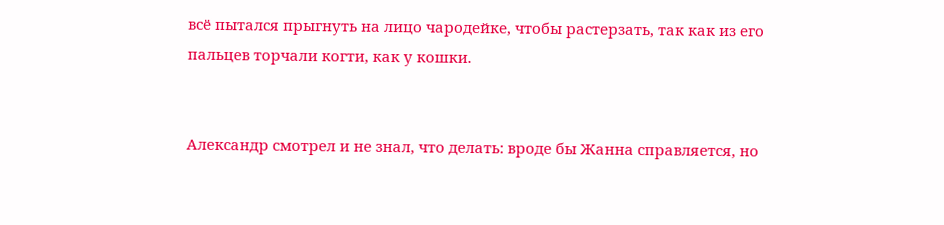всё пытался прыгнуть на лицо чародейке, чтобы растерзать, так как из его пальцев торчали когти, как у кошки.


Александр смотрел и не знал, что делать: вроде бы Жанна справляется, но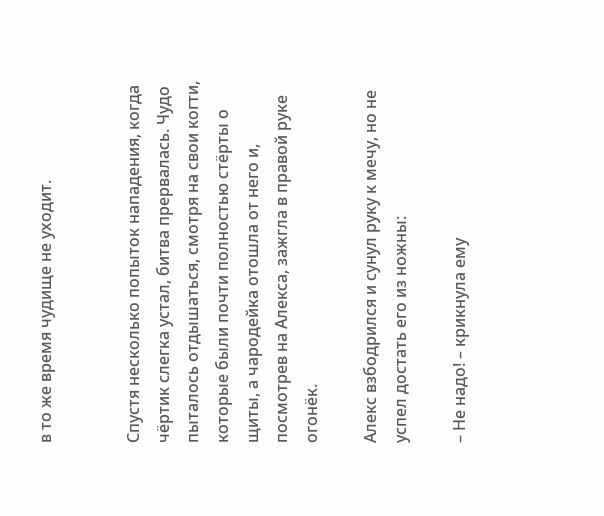в то же время чудище не уходит.


Спустя несколько попыток нападения, когда чёртик слегка устал, битва прервалась. Чудо пыталось отдышаться, смотря на свои когти, которые были почти полностью стёрты о щиты, а чародейка отошла от него и, посмотрев на Алекса, зажгла в правой руке огонёк.

Алекс взбодрился и сунул руку к мечу, но не успел достать его из ножны:

– Не надо! – крикнула ему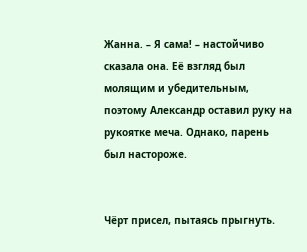Жанна. – Я сама! – настойчиво сказала она. Её взгляд был молящим и убедительным, поэтому Александр оставил руку на рукоятке меча. Однако, парень был настороже.


Чёрт присел, пытаясь прыгнуть.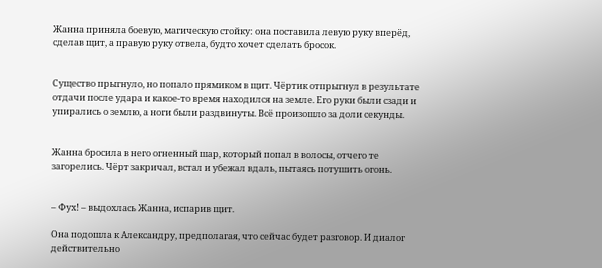Жанна приняла боевую, магическую стойку: она поставила левую руку вперёд, сделав щит, а правую руку отвела, будто хочет сделать бросок.


Существо прыгнуло, но попало прямиком в щит. Чёртик отпрыгнул в результате отдачи после удара и какое-то время находился на земле. Его руки были сзади и упирались о землю, а ноги были раздвинуты. Всё произошло за доли секунды.


Жанна бросила в него огненный шар, который попал в волосы, отчего те загорелись. Чёрт закричал, встал и убежал вдаль, пытаясь потушить огонь.


– Фух! – выдохлась Жанна, испарив щит.

Она подошла к Александру, предполагая, что сейчас будет разговор. И диалог действительно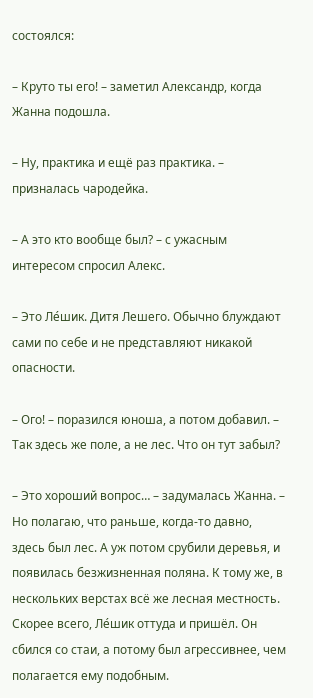состоялся:

– Круто ты его! – заметил Александр, когда Жанна подошла.

– Ну, практика и ещё раз практика. – призналась чародейка.

– А это кто вообще был? – с ужасным интересом спросил Алекс.

– Это Ле́шик. Дитя Лешего. Обычно блуждают сами по себе и не представляют никакой опасности.

– Ого! – поразился юноша, а потом добавил. – Так здесь же поле, а не лес. Что он тут забыл?

– Это хороший вопрос… – задумалась Жанна. – Но полагаю, что раньше, когда-то давно, здесь был лес. А уж потом срубили деревья, и появилась безжизненная поляна. К тому же, в нескольких верстах всё же лесная местность. Скорее всего, Ле́шик оттуда и пришёл. Он сбился со стаи, а потому был агрессивнее, чем полагается ему подобным.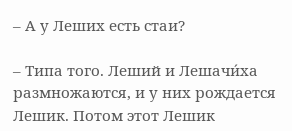– А у Леших есть стаи?

– Типа того. Леший и Лешачи́ха размножаются, и у них рождается Лешик. Потом этот Лешик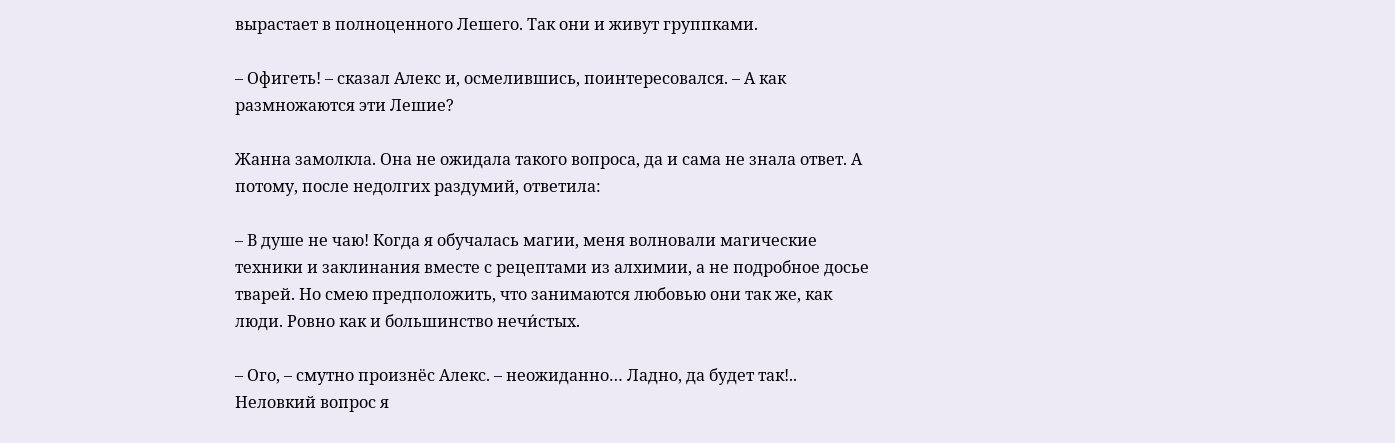вырастает в полноценного Лешего. Так они и живут группками.

– Офигеть! – сказал Алекс и, осмелившись, поинтересовался. – А как размножаются эти Лешие?

Жанна замолкла. Она не ожидала такого вопроса, да и сама не знала ответ. А потому, после недолгих раздумий, ответила:

– В душе не чаю! Когда я обучалась магии, меня волновали магические техники и заклинания вместе с рецептами из алхимии, а не подробное досье тварей. Но смею предположить, что занимаются любовью они так же, как люди. Ровно как и большинство нечи́стых.

– Ого, – смутно произнёс Алекс. – неожиданно… Ладно, да будет так!.. Неловкий вопрос я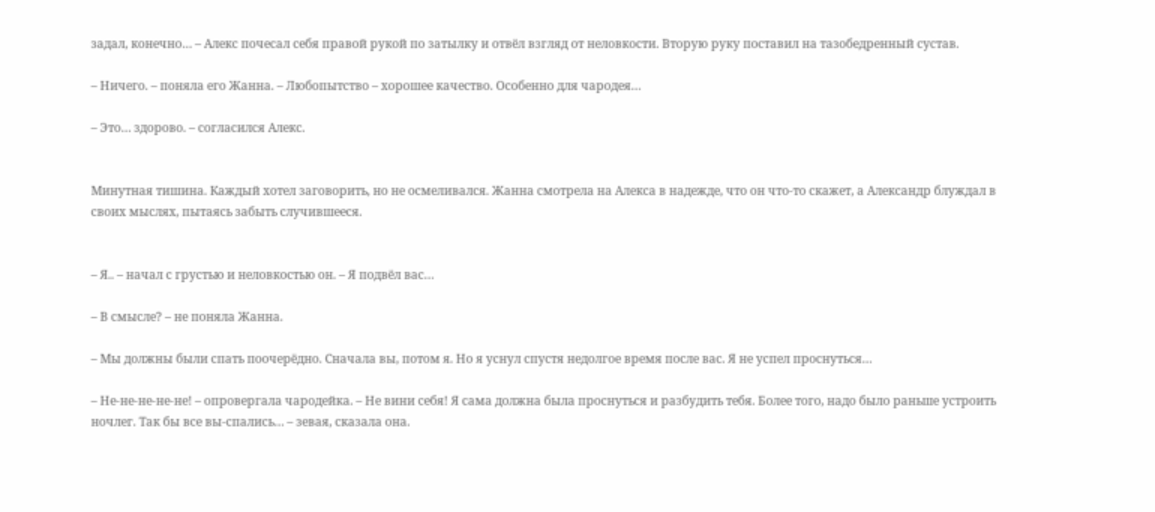задал, конечно… – Алекс почесал себя правой рукой по затылку и отвёл взгляд от неловкости. Вторую руку поставил на тазобедренный сустав.

– Ничего. – поняла его Жанна. – Любопытство – хорошее качество. Особенно для чародея…

– Это… здорово. – согласился Алекс.


Минутная тишина. Каждый хотел заговорить, но не осмеливался. Жанна смотрела на Алекса в надежде, что он что-то скажет, а Александр блуждал в своих мыслях, пытаясь забыть случившееся.


– Я.. – начал с грустью и неловкостью он. – Я подвёл вас…

– В смысле? – не поняла Жанна.

– Мы должны были спать поочерёдно. Сначала вы, потом я. Но я уснул спустя недолгое время после вас. Я не успел проснуться…

– Не-не-не-не-не! – опровергала чародейка. – Не вини себя! Я сама должна была проснуться и разбудить тебя. Более того, надо было раньше устроить ночлег. Так бы все вы-спались… – зевая, сказала она.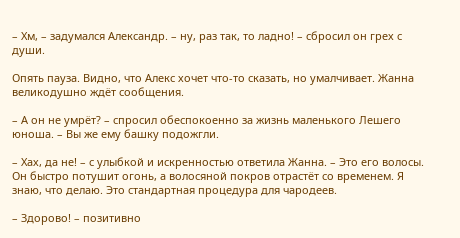– Хм, – задумался Александр. – ну, раз так, то ладно! – сбросил он грех с души.

Опять пауза. Видно, что Алекс хочет что-то сказать, но умалчивает. Жанна великодушно ждёт сообщения.

– А он не умрёт? – спросил обеспокоенно за жизнь маленького Лешего юноша. – Вы же ему башку подожгли.

– Хах, да не! – с улыбкой и искренностью ответила Жанна. – Это его волосы. Он быстро потушит огонь, а волосяной покров отрастёт со временем. Я знаю, что делаю. Это стандартная процедура для чародеев.

– Здорово! – позитивно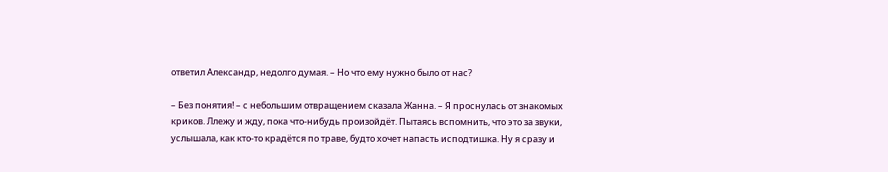ответил Александр, недолго думая. – Но что ему нужно было от нас?

– Без понятия! – с небольшим отвращением сказала Жанна. – Я проснулась от знакомых криков. Ллежу и жду, пока что-нибудь произойдёт. Пытаясь вспомнить, что это за звуки, услышала, как кто-то крадётся по траве, будто хочет напасть исподтишка. Ну я сразу и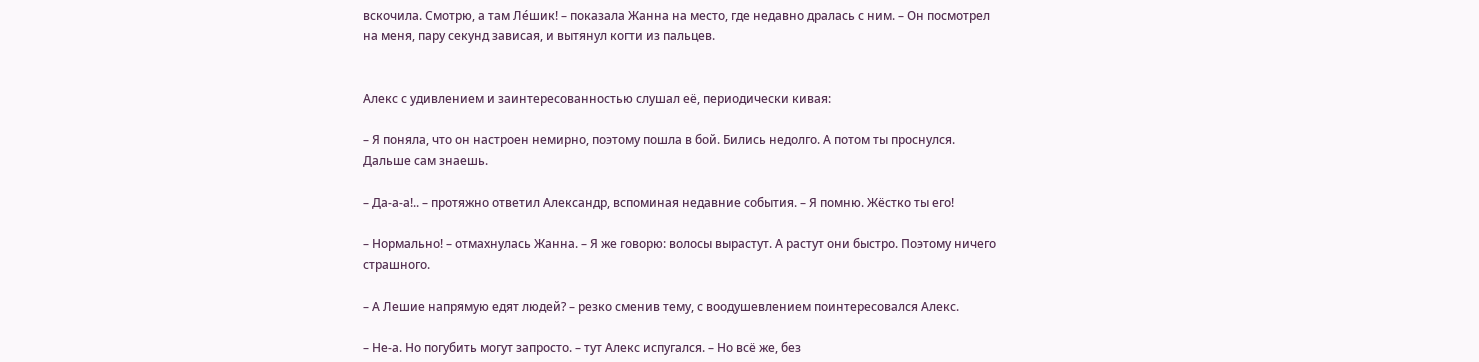вскочила. Смотрю, а там Ле́шик! – показала Жанна на место, где недавно дралась с ним. – Он посмотрел на меня, пару секунд зависая, и вытянул когти из пальцев.


Алекс с удивлением и заинтересованностью слушал её, периодически кивая:

– Я поняла, что он настроен немирно, поэтому пошла в бой. Бились недолго. А потом ты проснулся. Дальше сам знаешь.

– Да-а-а!.. – протяжно ответил Александр, вспоминая недавние события. – Я помню. Жёстко ты его!

– Нормально! – отмахнулась Жанна. – Я же говорю: волосы вырастут. А растут они быстро. Поэтому ничего страшного.

– А Лешие напрямую едят людей? – резко сменив тему, с воодушевлением поинтересовался Алекс.

– Не-а. Но погубить могут запросто. – тут Алекс испугался. – Но всё же, без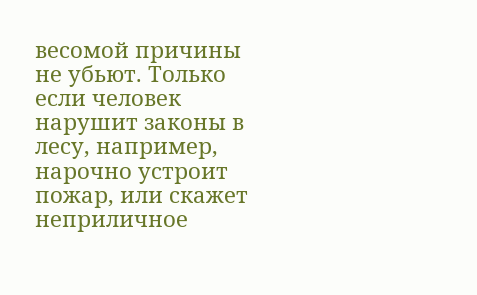весомой причины не убьют. Только если человек нарушит законы в лесу, например, нарочно устроит пожар, или скажет неприличное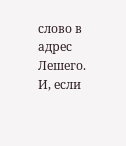слово в адрес Лешего. И, если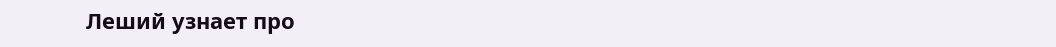Леший узнает про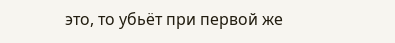это, то убьёт при первой же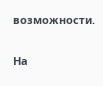возможности.

На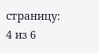страницу:
4 из 6